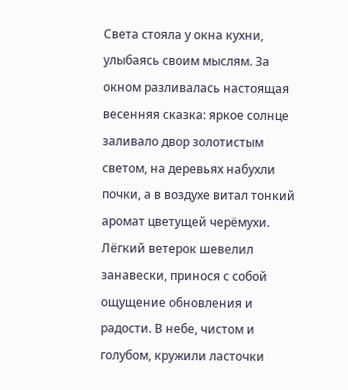Света стояла у окна кухни, улыбаясь своим мыслям. За окном разливалась настоящая весенняя сказка: яркое солнце заливало двор золотистым светом, на деревьях набухли почки, а в воздухе витал тонкий аромат цветущей черёмухи. Лёгкий ветерок шевелил занавески, принося с собой ощущение обновления и радости. В небе, чистом и голубом, кружили ласточки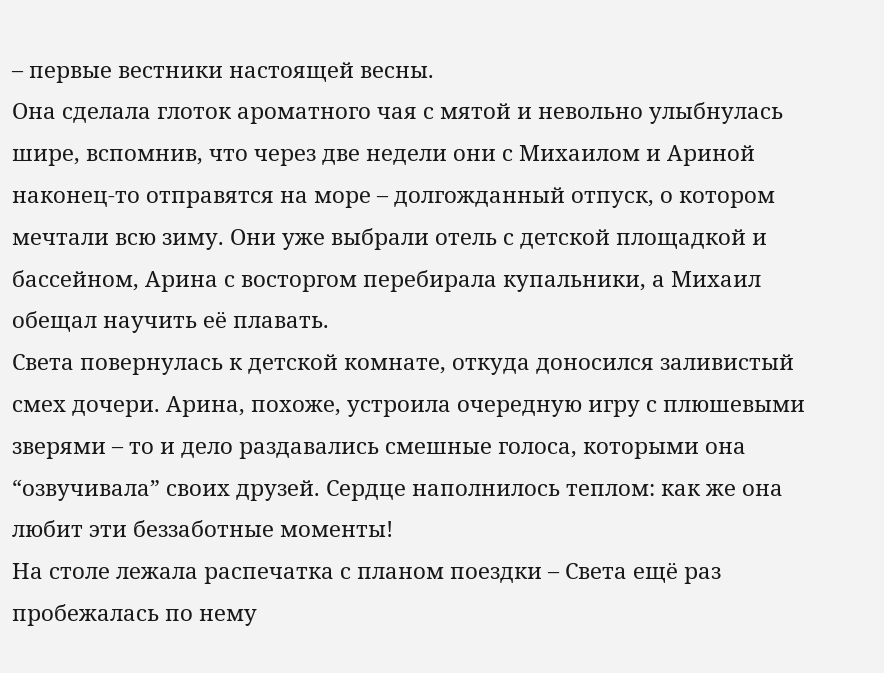– первые вестники настоящей весны.
Она сделала глоток ароматного чая с мятой и невольно улыбнулась шире, вспомнив, что через две недели они с Михаилом и Ариной наконец‑то отправятся на море – долгожданный отпуск, о котором мечтали всю зиму. Они уже выбрали отель с детской площадкой и бассейном, Арина с восторгом перебирала купальники, а Михаил обещал научить её плавать.
Света повернулась к детской комнате, откуда доносился заливистый смех дочери. Арина, похоже, устроила очередную игру с плюшевыми зверями – то и дело раздавались смешные голоса, которыми она “озвучивала” своих друзей. Сердце наполнилось теплом: как же она любит эти беззаботные моменты!
На столе лежала распечатка с планом поездки – Света ещё раз пробежалась по нему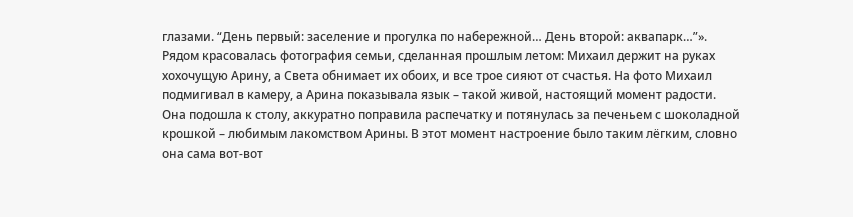глазами. “День первый: заселение и прогулка по набережной… День второй: аквапарк…”». Рядом красовалась фотография семьи, сделанная прошлым летом: Михаил держит на руках хохочущую Арину, а Света обнимает их обоих, и все трое сияют от счастья. На фото Михаил подмигивал в камеру, а Арина показывала язык – такой живой, настоящий момент радости.
Она подошла к столу, аккуратно поправила распечатку и потянулась за печеньем с шоколадной крошкой – любимым лакомством Арины. В этот момент настроение было таким лёгким, словно она сама вот‑вот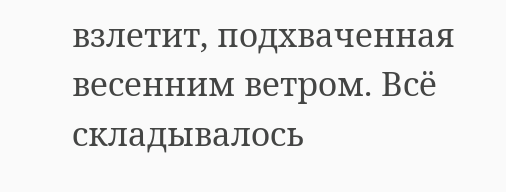взлетит, подхваченная весенним ветром. Всё складывалось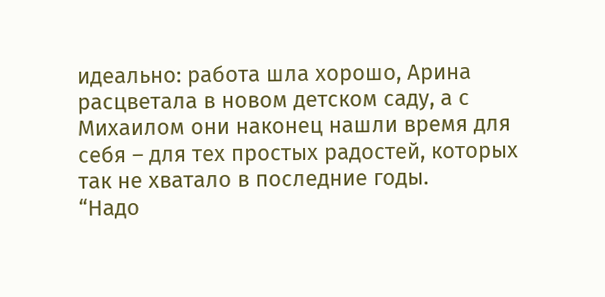идеально: работа шла хорошо, Арина расцветала в новом детском саду, а с Михаилом они наконец нашли время для себя – для тех простых радостей, которых так не хватало в последние годы.
“Надо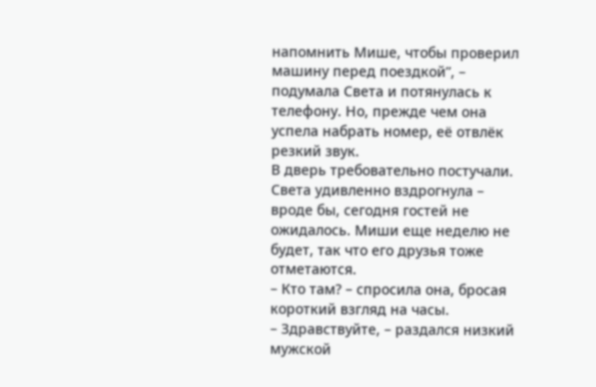напомнить Мише, чтобы проверил машину перед поездкой”, – подумала Света и потянулась к телефону. Но, прежде чем она успела набрать номер, её отвлёк резкий звук.
В дверь требовательно постучали. Света удивленно вздрогнула – вроде бы, сегодня гостей не ожидалось. Миши еще неделю не будет, так что его друзья тоже отметаются.
– Кто там? – спросила она, бросая короткий взгляд на часы.
– Здравствуйте, – раздался низкий мужской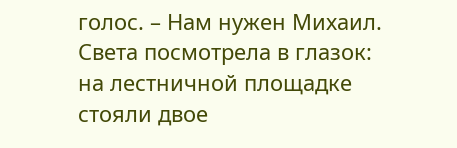голос. – Нам нужен Михаил.
Света посмотрела в глазок: на лестничной площадке стояли двое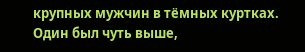крупных мужчин в тёмных куртках. Один был чуть выше,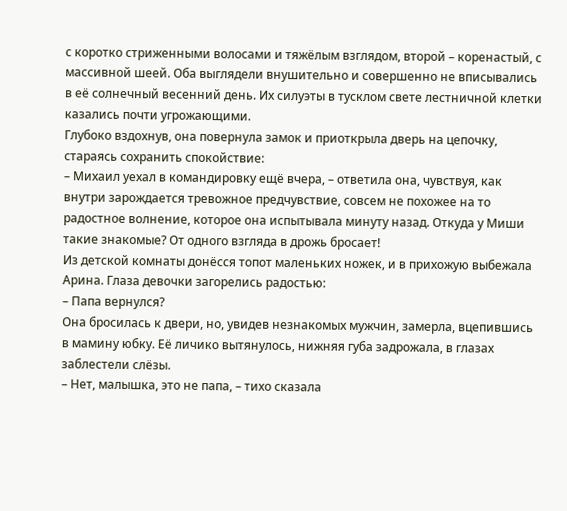с коротко стриженными волосами и тяжёлым взглядом, второй – коренастый, с массивной шеей. Оба выглядели внушительно и совершенно не вписывались в её солнечный весенний день. Их силуэты в тусклом свете лестничной клетки казались почти угрожающими.
Глубоко вздохнув, она повернула замок и приоткрыла дверь на цепочку, стараясь сохранить спокойствие:
– Михаил уехал в командировку ещё вчера, – ответила она, чувствуя, как внутри зарождается тревожное предчувствие, совсем не похожее на то радостное волнение, которое она испытывала минуту назад. Откуда у Миши такие знакомые? От одного взгляда в дрожь бросает!
Из детской комнаты донёсся топот маленьких ножек, и в прихожую выбежала Арина. Глаза девочки загорелись радостью:
– Папа вернулся?
Она бросилась к двери, но, увидев незнакомых мужчин, замерла, вцепившись в мамину юбку. Её личико вытянулось, нижняя губа задрожала, в глазах заблестели слёзы.
– Нет, малышка, это не папа, – тихо сказала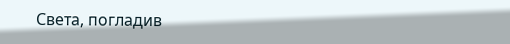Света, погладив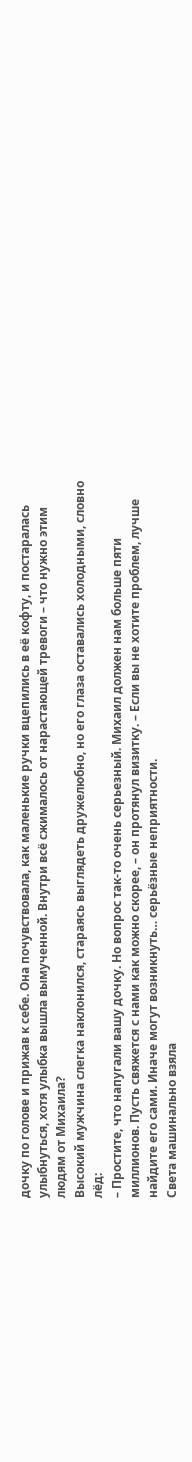дочку по голове и прижав к себе. Она почувствовала, как маленькие ручки вцепились в её кофту, и постаралась улыбнуться, хотя улыбка вышла вымученной. Внутри всё сжималось от нарастающей тревоги – что нужно этим людям от Михаила?
Высокий мужчина слегка наклонился, стараясь выглядеть дружелюбно, но его глаза оставались холодными, словно лёд:
– Простите, что напугали вашу дочку. Но вопрос так-то очень серьезный. Михаил должен нам больше пяти миллионов. Пусть свяжется с нами как можно скорее, – он протянул визитку. – Если вы не хотите проблем, лучше найдите его сами. Иначе могут возникнуть… серьёзные неприятности.
Света машинально взяла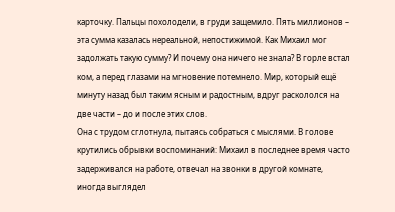карточку. Пальцы похолодели, в груди защемило. Пять миллионов – эта сумма казалась нереальной, непостижимой. Как Михаил мог задолжать такую сумму? И почему она ничего не знала? В горле встал ком, а перед глазами на мгновение потемнело. Мир, который ещё минуту назад был таким ясным и радостным, вдруг раскололся на две части – до и после этих слов.
Она с трудом сглотнула, пытаясь собраться с мыслями. В голове крутились обрывки воспоминаний: Михаил в последнее время часто задерживался на работе, отвечал на звонки в другой комнате, иногда выглядел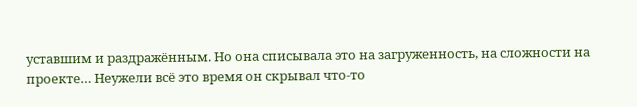уставшим и раздражённым. Но она списывала это на загруженность, на сложности на проекте… Неужели всё это время он скрывал что‑то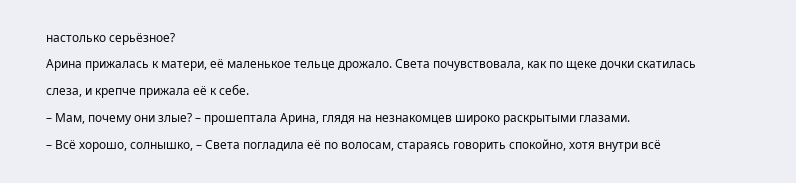настолько серьёзное?
Арина прижалась к матери, её маленькое тельце дрожало. Света почувствовала, как по щеке дочки скатилась слеза, и крепче прижала её к себе.
– Мам, почему они злые? – прошептала Арина, глядя на незнакомцев широко раскрытыми глазами.
– Всё хорошо, солнышко, – Света погладила её по волосам, стараясь говорить спокойно, хотя внутри всё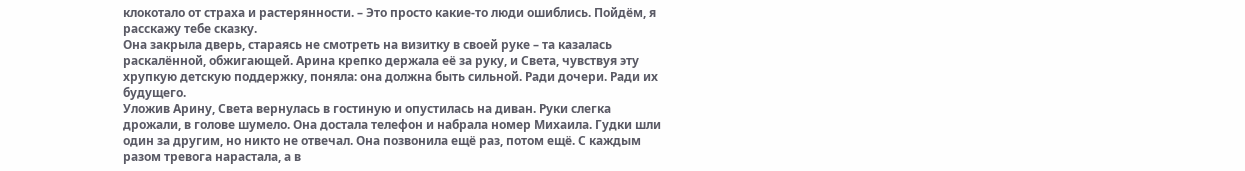клокотало от страха и растерянности. – Это просто какие‑то люди ошиблись. Пойдём, я расскажу тебе сказку.
Она закрыла дверь, стараясь не смотреть на визитку в своей руке – та казалась раскалённой, обжигающей. Арина крепко держала её за руку, и Света, чувствуя эту хрупкую детскую поддержку, поняла: она должна быть сильной. Ради дочери. Ради их будущего.
Уложив Арину, Света вернулась в гостиную и опустилась на диван. Руки слегка дрожали, в голове шумело. Она достала телефон и набрала номер Михаила. Гудки шли один за другим, но никто не отвечал. Она позвонила ещё раз, потом ещё. С каждым разом тревога нарастала, а в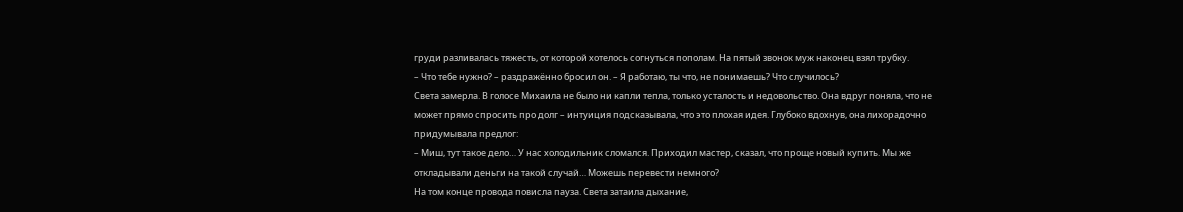груди разливалась тяжесть, от которой хотелось согнуться пополам. На пятый звонок муж наконец взял трубку.
– Что тебе нужно? – раздражённо бросил он. – Я работаю, ты что, не понимаешь? Что случилось?
Света замерла. В голосе Михаила не было ни капли тепла, только усталость и недовольство. Она вдруг поняла, что не может прямо спросить про долг – интуиция подсказывала, что это плохая идея. Глубоко вдохнув, она лихорадочно придумывала предлог:
– Миш, тут такое дело… У нас холодильник сломался. Приходил мастер, сказал, что проще новый купить. Мы же откладывали деньги на такой случай… Можешь перевести немного?
На том конце провода повисла пауза. Света затаила дыхание,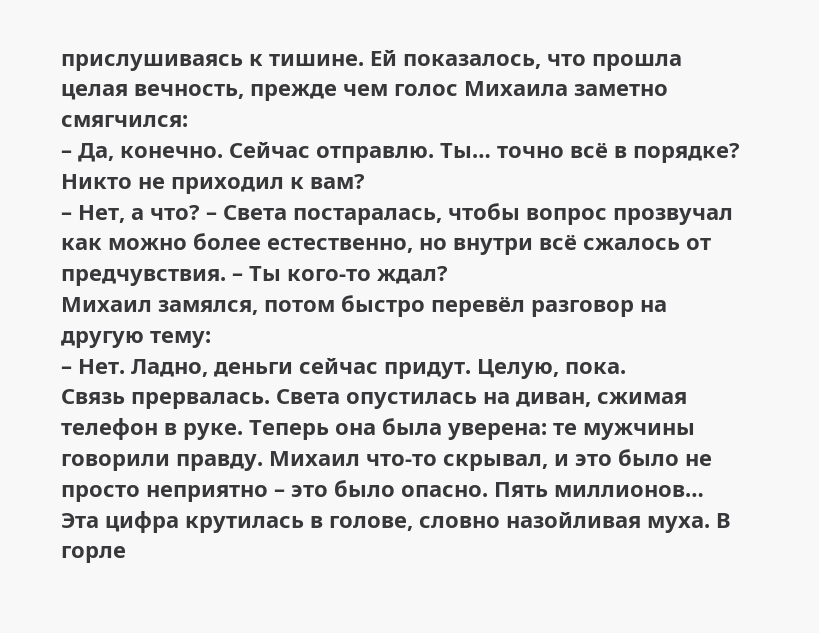прислушиваясь к тишине. Ей показалось, что прошла целая вечность, прежде чем голос Михаила заметно смягчился:
– Да, конечно. Сейчас отправлю. Ты… точно всё в порядке? Никто не приходил к вам?
– Нет, а что? – Света постаралась, чтобы вопрос прозвучал как можно более естественно, но внутри всё сжалось от предчувствия. – Ты кого-то ждал?
Михаил замялся, потом быстро перевёл разговор на другую тему:
– Нет. Ладно, деньги сейчас придут. Целую, пока.
Связь прервалась. Света опустилась на диван, сжимая телефон в руке. Теперь она была уверена: те мужчины говорили правду. Михаил что‑то скрывал, и это было не просто неприятно – это было опасно. Пять миллионов… Эта цифра крутилась в голове, словно назойливая муха. В горле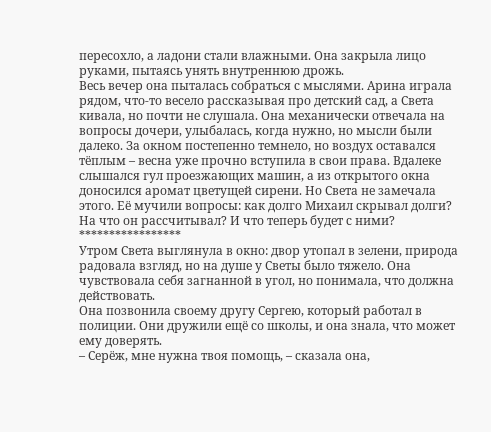пересохло, а ладони стали влажными. Она закрыла лицо руками, пытаясь унять внутреннюю дрожь.
Весь вечер она пыталась собраться с мыслями. Арина играла рядом, что‑то весело рассказывая про детский сад, а Света кивала, но почти не слушала. Она механически отвечала на вопросы дочери, улыбалась, когда нужно, но мысли были далеко. За окном постепенно темнело, но воздух оставался тёплым – весна уже прочно вступила в свои права. Вдалеке слышался гул проезжающих машин, а из открытого окна доносился аромат цветущей сирени. Но Света не замечала этого. Её мучили вопросы: как долго Михаил скрывал долги? На что он рассчитывал? И что теперь будет с ними?
*****************
Утром Света выглянула в окно: двор утопал в зелени, природа радовала взгляд, но на душе у Светы было тяжело. Она чувствовала себя загнанной в угол, но понимала, что должна действовать.
Она позвонила своему другу Сергею, который работал в полиции. Они дружили ещё со школы, и она знала, что может ему доверять.
– Серёж, мне нужна твоя помощь, – сказала она,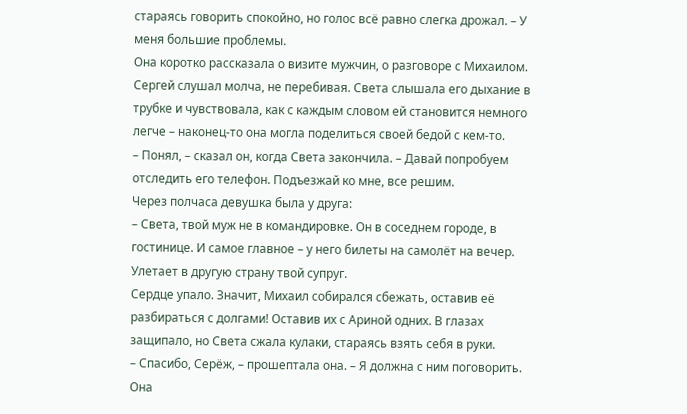стараясь говорить спокойно, но голос всё равно слегка дрожал. – У меня большие проблемы.
Она коротко рассказала о визите мужчин, о разговоре с Михаилом. Сергей слушал молча, не перебивая. Света слышала его дыхание в трубке и чувствовала, как с каждым словом ей становится немного легче – наконец‑то она могла поделиться своей бедой с кем‑то.
– Понял, – сказал он, когда Света закончила. – Давай попробуем отследить его телефон. Подъезжай ко мне, все решим.
Через полчаса девушка была у друга:
– Света, твой муж не в командировке. Он в соседнем городе, в гостинице. И самое главное – у него билеты на самолёт на вечер. Улетает в другую страну твой супруг.
Сердце упало. Значит, Михаил собирался сбежать, оставив её разбираться с долгами! Оставив их с Ариной одних. В глазах защипало, но Света сжала кулаки, стараясь взять себя в руки.
– Спасибо, Серёж, – прошептала она. – Я должна с ним поговорить.
Она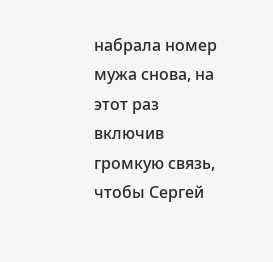набрала номер мужа снова, на этот раз включив громкую связь, чтобы Сергей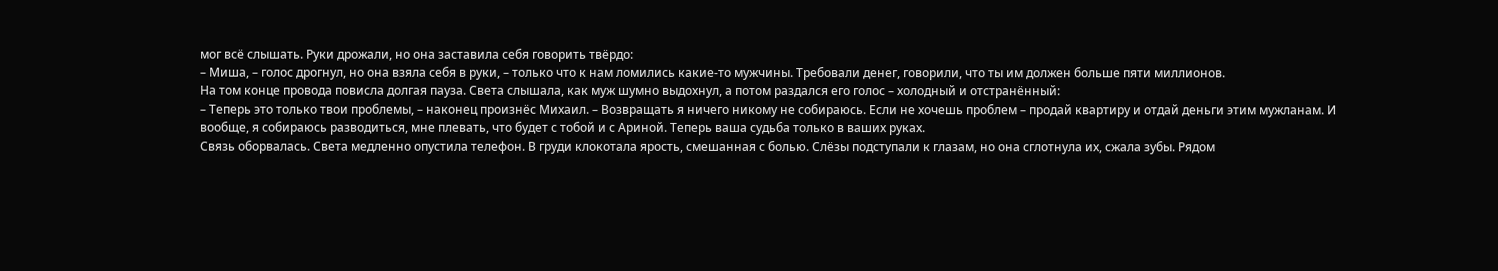мог всё слышать. Руки дрожали, но она заставила себя говорить твёрдо:
– Миша, – голос дрогнул, но она взяла себя в руки, – только что к нам ломились какие‑то мужчины. Требовали денег, говорили, что ты им должен больше пяти миллионов.
На том конце провода повисла долгая пауза. Света слышала, как муж шумно выдохнул, а потом раздался его голос – холодный и отстранённый:
– Теперь это только твои проблемы, – наконец произнёс Михаил. – Возвращать я ничего никому не собираюсь. Если не хочешь проблем – продай квартиру и отдай деньги этим мужланам. И вообще, я собираюсь разводиться, мне плевать, что будет с тобой и с Ариной. Теперь ваша судьба только в ваших руках.
Связь оборвалась. Света медленно опустила телефон. В груди клокотала ярость, смешанная с болью. Слёзы подступали к глазам, но она сглотнула их, сжала зубы. Рядом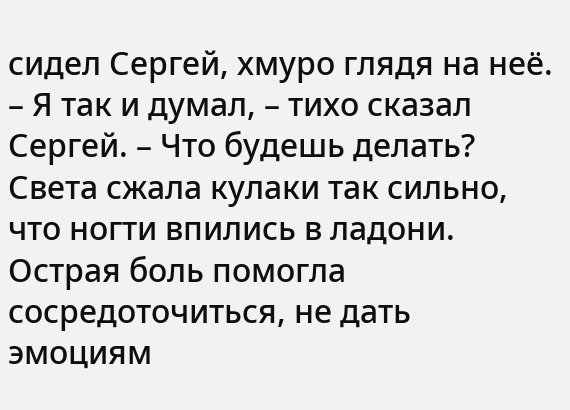сидел Сергей, хмуро глядя на неё.
– Я так и думал, – тихо сказал Сергей. – Что будешь делать?
Света сжала кулаки так сильно, что ногти впились в ладони. Острая боль помогла сосредоточиться, не дать эмоциям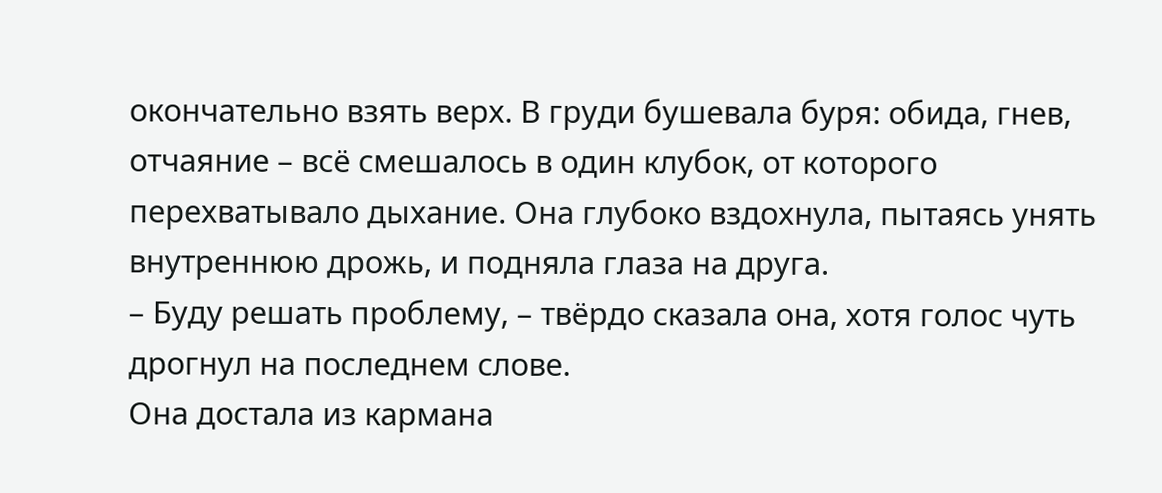окончательно взять верх. В груди бушевала буря: обида, гнев, отчаяние – всё смешалось в один клубок, от которого перехватывало дыхание. Она глубоко вздохнула, пытаясь унять внутреннюю дрожь, и подняла глаза на друга.
– Буду решать проблему, – твёрдо сказала она, хотя голос чуть дрогнул на последнем слове.
Она достала из кармана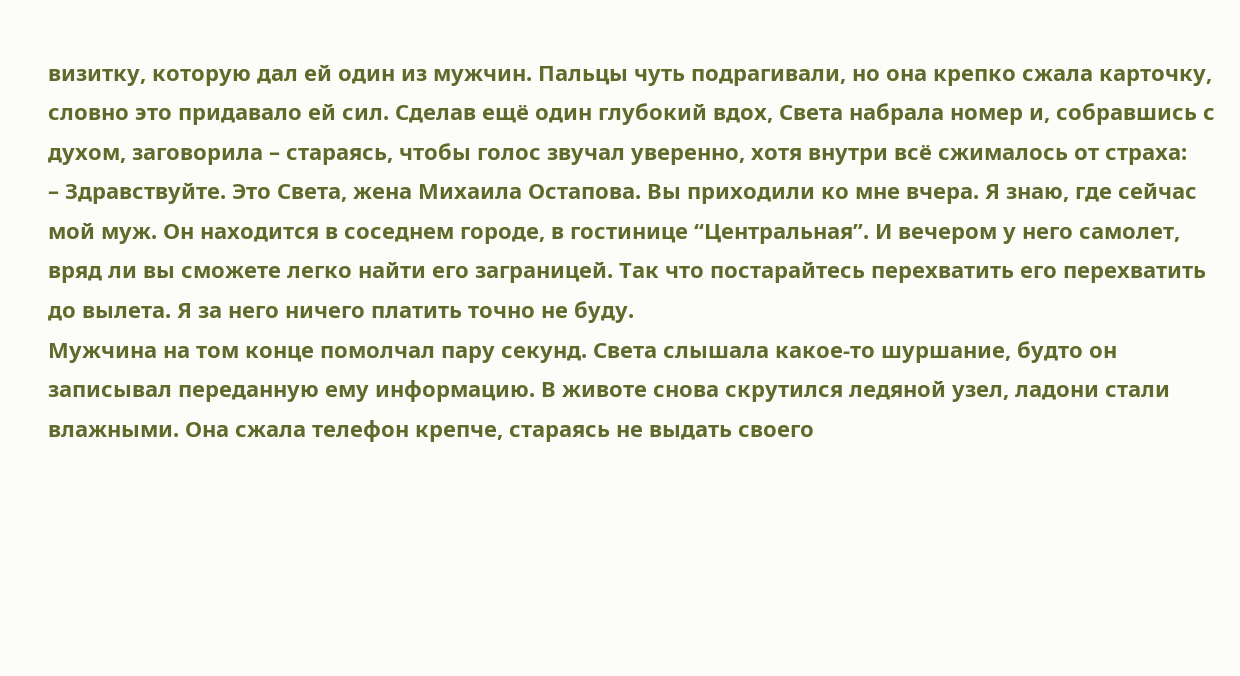визитку, которую дал ей один из мужчин. Пальцы чуть подрагивали, но она крепко сжала карточку, словно это придавало ей сил. Сделав ещё один глубокий вдох, Света набрала номер и, собравшись с духом, заговорила – стараясь, чтобы голос звучал уверенно, хотя внутри всё сжималось от страха:
– Здравствуйте. Это Света, жена Михаила Остапова. Вы приходили ко мне вчера. Я знаю, где сейчас мой муж. Он находится в соседнем городе, в гостинице “Центральная”. И вечером у него самолет, вряд ли вы сможете легко найти его заграницей. Так что постарайтесь перехватить его перехватить до вылета. Я за него ничего платить точно не буду.
Мужчина на том конце помолчал пару секунд. Света слышала какое‑то шуршание, будто он записывал переданную ему информацию. В животе снова скрутился ледяной узел, ладони стали влажными. Она сжала телефон крепче, стараясь не выдать своего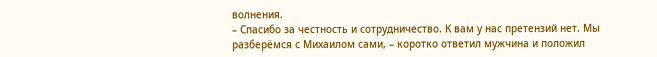волнения.
– Спасибо за честность и сотрудничество. К вам у нас претензий нет. Мы разберёмся с Михаилом сами, – коротко ответил мужчина и положил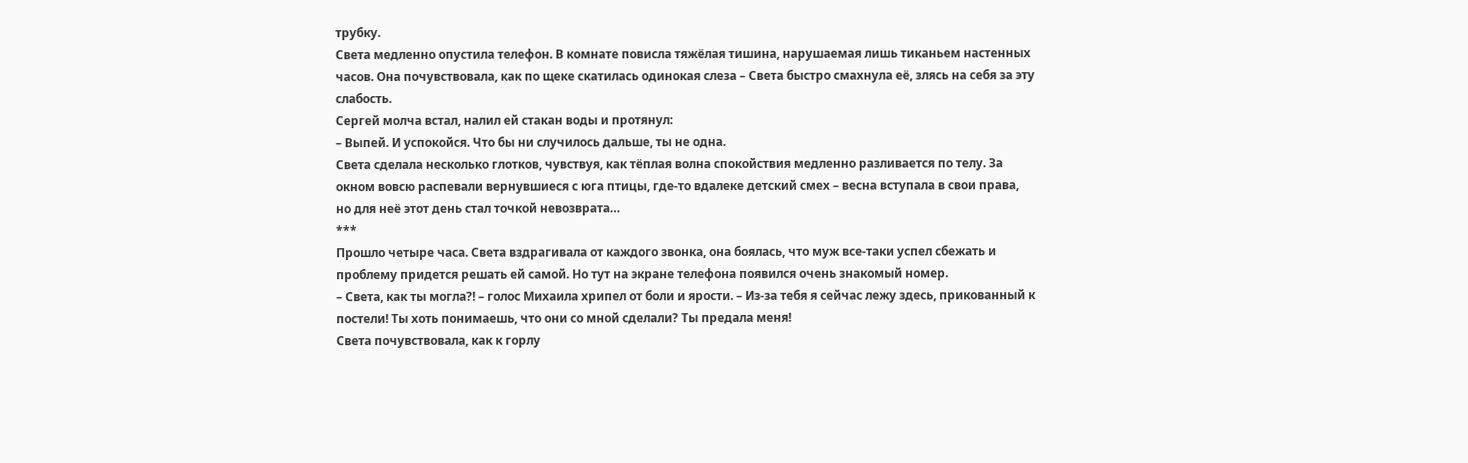трубку.
Света медленно опустила телефон. В комнате повисла тяжёлая тишина, нарушаемая лишь тиканьем настенных часов. Она почувствовала, как по щеке скатилась одинокая слеза – Света быстро смахнула её, злясь на себя за эту слабость.
Сергей молча встал, налил ей стакан воды и протянул:
– Выпей. И успокойся. Что бы ни случилось дальше, ты не одна.
Света сделала несколько глотков, чувствуя, как тёплая волна спокойствия медленно разливается по телу. За окном вовсю распевали вернувшиеся с юга птицы, где‑то вдалеке детский смех – весна вступала в свои права, но для неё этот день стал точкой невозврата…
***
Прошло четыре часа. Света вздрагивала от каждого звонка, она боялась, что муж все-таки успел сбежать и проблему придется решать ей самой. Но тут на экране телефона появился очень знакомый номер.
– Света, как ты могла?! – голос Михаила хрипел от боли и ярости. – Из‑за тебя я сейчас лежу здесь, прикованный к постели! Ты хоть понимаешь, что они со мной сделали? Ты предала меня!
Света почувствовала, как к горлу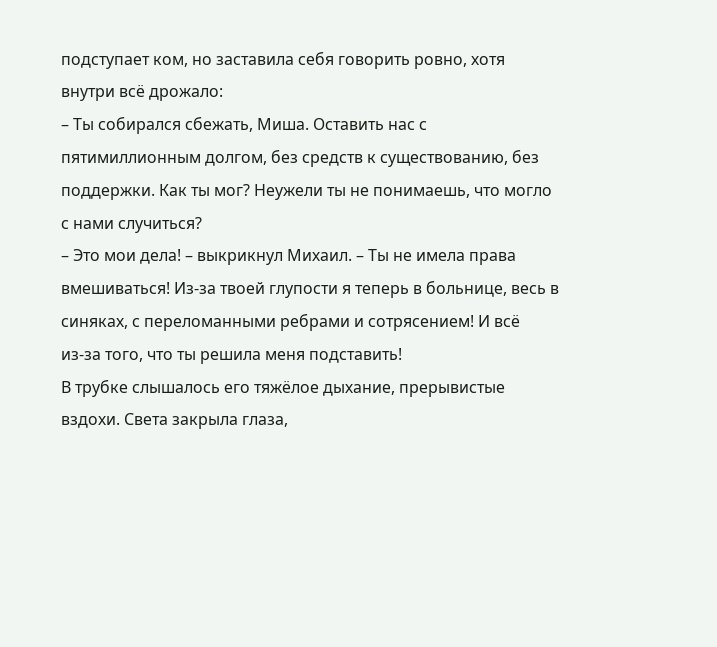подступает ком, но заставила себя говорить ровно, хотя внутри всё дрожало:
– Ты собирался сбежать, Миша. Оставить нас с пятимиллионным долгом, без средств к существованию, без поддержки. Как ты мог? Неужели ты не понимаешь, что могло с нами случиться?
– Это мои дела! – выкрикнул Михаил. – Ты не имела права вмешиваться! Из‑за твоей глупости я теперь в больнице, весь в синяках, с переломанными ребрами и сотрясением! И всё из‑за того, что ты решила меня подставить!
В трубке слышалось его тяжёлое дыхание, прерывистые вздохи. Света закрыла глаза,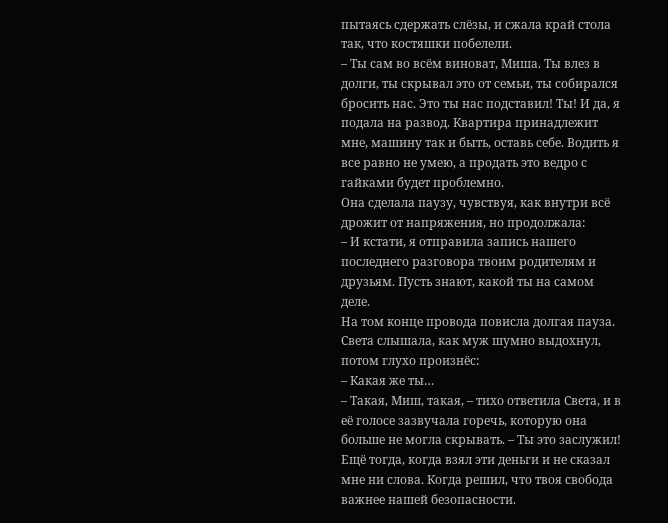пытаясь сдержать слёзы, и сжала край стола так, что костяшки побелели.
– Ты сам во всём виноват, Миша. Ты влез в долги, ты скрывал это от семьи, ты собирался бросить нас. Это ты нас подставил! Ты! И да, я подала на развод. Квартира принадлежит мне, машину так и быть, оставь себе. Водить я все равно не умею, а продать это ведро с гайками будет проблемно.
Она сделала паузу, чувствуя, как внутри всё дрожит от напряжения, но продолжала:
– И кстати, я отправила запись нашего последнего разговора твоим родителям и друзьям. Пусть знают, какой ты на самом деле.
На том конце провода повисла долгая пауза. Света слышала, как муж шумно выдохнул, потом глухо произнёс:
– Какая же ты…
– Такая, Миш, такая, – тихо ответила Света, и в её голосе зазвучала горечь, которую она больше не могла скрывать. – Ты это заслужил! Ещё тогда, когда взял эти деньги и не сказал мне ни слова. Когда решил, что твоя свобода важнее нашей безопасности.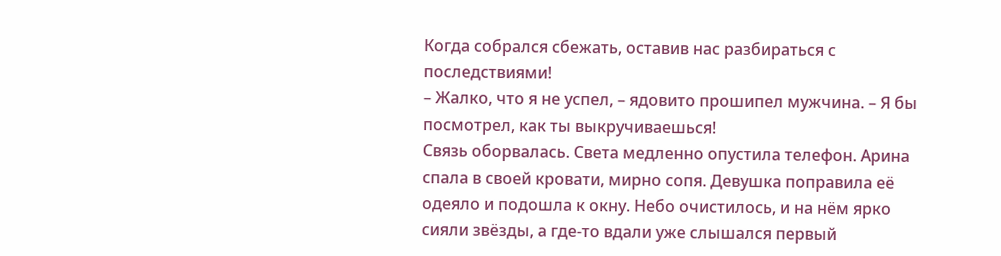Когда собрался сбежать, оставив нас разбираться с последствиями!
– Жалко, что я не успел, – ядовито прошипел мужчина. – Я бы посмотрел, как ты выкручиваешься!
Связь оборвалась. Света медленно опустила телефон. Арина спала в своей кровати, мирно сопя. Девушка поправила её одеяло и подошла к окну. Небо очистилось, и на нём ярко сияли звёзды, а где‑то вдали уже слышался первый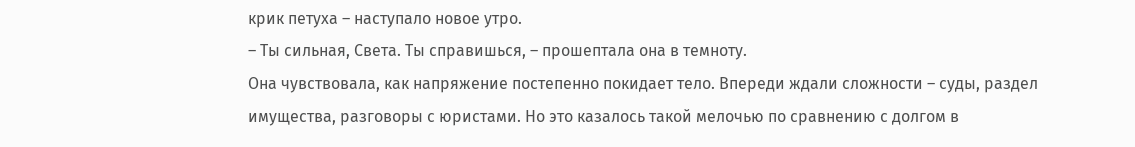крик петуха – наступало новое утро.
– Ты сильная, Света. Ты справишься, – прошептала она в темноту.
Она чувствовала, как напряжение постепенно покидает тело. Впереди ждали сложности – суды, раздел имущества, разговоры с юристами. Но это казалось такой мелочью по сравнению с долгом в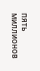пять миллионов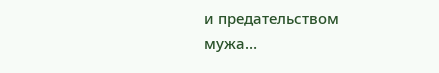и предательством мужа…